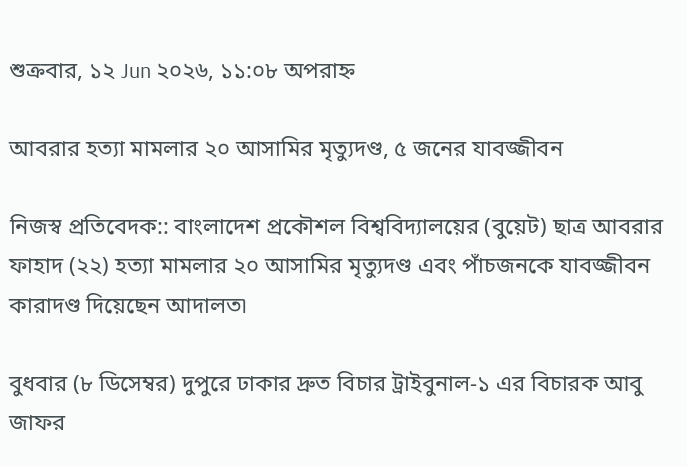শুক্রবার, ১২ Jun ২০২৬, ১১:০৮ অপরাহ্ন

আবরার হত্যা মামলার ২০ আসামির মৃত্যুদণ্ড, ৫ জনের যাবজ্জীবন

নিজস্ব প্রতিবেদক:: বাংলাদেশ প্রকৌশল বিশ্ববিদ্যালয়ের (বুয়েট) ছাত্র আবরার ফাহাদ (২২) হত্যা মামলার ২০ আসামির মৃত্যুদণ্ড এবং পাঁচজনকে যাবজ্জীবন কারাদণ্ড দিয়েছেন আদালত৷

বুধবার (৮ ডিসেম্বর) দুপুরে ঢাকার দ্রুত বিচার ট্রাইবুনাল-১ এর বিচারক আবু জাফর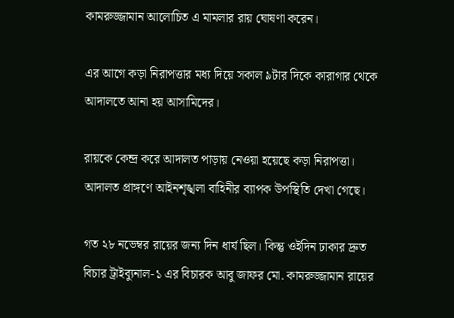কামরুজ্জামান আলোচিত এ মামলার রায় ঘোষণা করেন।

এর আগে কড়া নিরাপত্তার মধ্য দিয়ে সকাল ৯টার দিকে কারাগার থেকে আদালতে আনা হয় আসামিদের।

রায়কে কেন্দ্র করে আদালত পাড়ায় নেওয়া হয়েছে কড়া নিরাপত্তা। আদালত প্রাঙ্গণে আইনশৃঙ্খলা বাহিনীর ব্যাপক উপস্থিতি দেখা গেছে।

গত ২৮ নভেম্বর রায়ের জন্য দিন ধার্য ছিল। কিন্তু ওইদিন ঢাকার দ্রুত বিচার ট্রাইব্যুনাল-১ এর বিচারক আবু জাফর মো. কামরুজ্জামান রায়ের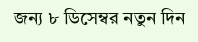জন্য ৮ ডিসেম্বর নতুন দিন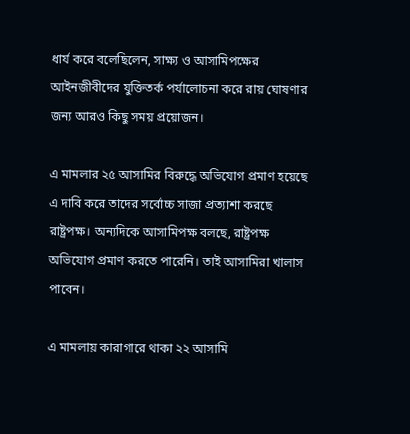ধার্য করে বলেছিলেন, সাক্ষ্য ও আসামিপক্ষের আইনজীবীদের যুক্তিতর্ক পর্যালোচনা করে রায় ঘোষণার জন্য আরও কিছু সময় প্রয়োজন।

এ মামলার ২৫ আসামির বিরুদ্ধে অভিযোগ প্রমাণ হয়েছে এ দাবি করে তাদের সর্বোচ্চ সাজা প্রত্যাশা করছে রাষ্ট্রপক্ষ। অন্যদিকে আসামিপক্ষ বলছে, রাষ্ট্রপক্ষ অভিযোগ প্রমাণ করতে পারেনি। তাই আসামিরা খালাস পাবেন।

এ মামলায় কারাগারে থাকা ২২ আসামি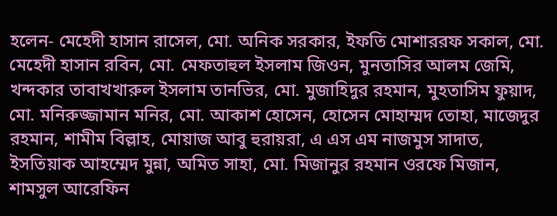হলেন- মেহেদী হাসান রাসেল, মো. অনিক সরকার, ইফতি মোশাররফ সকাল, মো. মেহেদী হাসান রবিন, মো. মেফতাহুল ইসলাম জিওন, মুনতাসির আলম জেমি, খন্দকার তাবাখখারুল ইসলাম তানভির, মো. মুজাহিদুর রহমান, মুহতাসিম ফুয়াদ, মো. মনিরুজ্জামান মনির, মো. আকাশ হোসেন, হোসেন মোহাম্মদ তোহা, মাজেদুর রহমান, শামীম বিল্লাহ, মোয়াজ আবু হুরায়রা, এ এস এম নাজমুস সাদাত, ইসতিয়াক আহম্মেদ মুন্না, অমিত সাহা, মো. মিজানুর রহমান ওরফে মিজান, শামসুল আরেফিন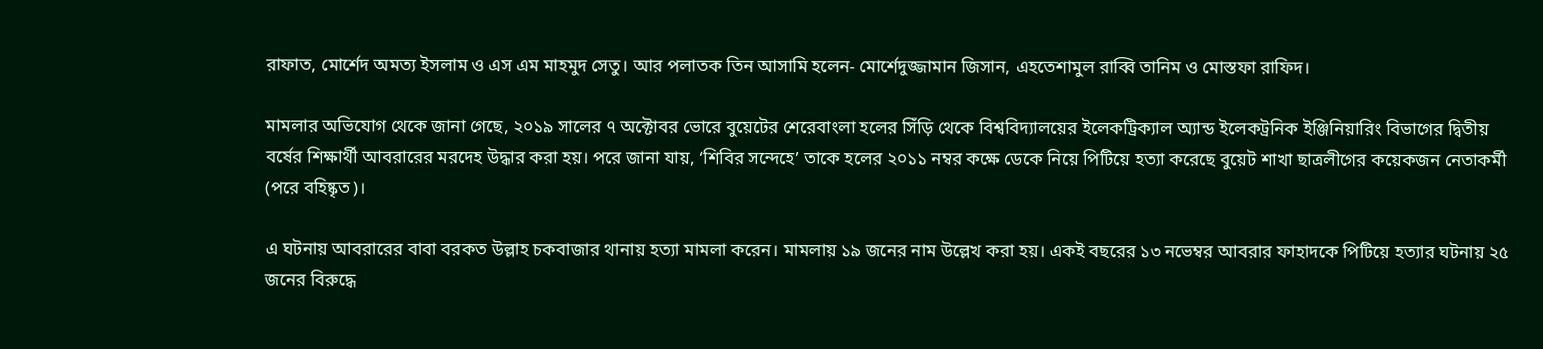রাফাত, মোর্শেদ অমত্য ইসলাম ও এস এম মাহমুদ সেতু। আর পলাতক তিন আসামি হলেন- মোর্শেদুজ্জামান জিসান, এহতেশামুল রাব্বি তানিম ও মোস্তফা রাফিদ।

মামলার অভিযোগ থেকে জানা গেছে, ২০১৯ সালের ৭ অক্টোবর ভোরে বুয়েটের শেরেবাংলা হলের সিঁড়ি থেকে বিশ্ববিদ্যালয়ের ইলেকট্রিক্যাল অ্যান্ড ইলেকট্রনিক ইঞ্জিনিয়ারিং বিভাগের দ্বিতীয় বর্ষের শিক্ষার্থী আবরারের মরদেহ উদ্ধার করা হয়। পরে জানা যায়, ‘শিবির সন্দেহে’ তাকে হলের ২০১১ নম্বর কক্ষে ডেকে নিয়ে পিটিয়ে হত্যা করেছে বুয়েট শাখা ছাত্রলীগের কয়েকজন নেতাকর্মী (পরে বহিষ্কৃত)।

এ ঘটনায় আবরারের বাবা বরকত উল্লাহ চকবাজার থানায় হত্যা মামলা করেন। মামলায় ১৯ জনের নাম উল্লেখ করা হয়। একই বছরের ১৩ নভেম্বর আবরার ফাহাদকে পিটিয়ে হত্যার ঘটনায় ২৫ জনের বিরুদ্ধে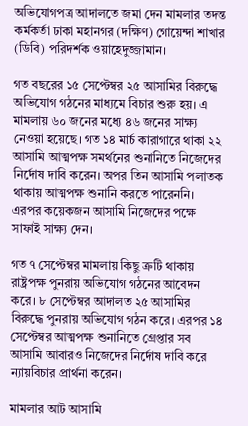অভিযোগপত্র আদালতে জমা দেন মামলার তদন্ত কর্মকর্তা ঢাকা মহানগর (দক্ষিণ) গোয়েন্দা শাখার (ডিবি) পরিদর্শক ওয়াহেদুজ্জামান।

গত বছরের ১৫ সেপ্টেম্বর ২৫ আসামির বিরুদ্ধে অভিযোগ গঠনের মাধ্যমে বিচার শুরু হয়। এ মামলায় ৬০ জনের মধ্যে ৪৬ জনের সাক্ষ্য নেওয়া হয়েছে। গত ১৪ মার্চ কারাগারে থাকা ২২ আসামি আত্মপক্ষ সমর্থনের শুনানিতে নিজেদের নির্দোষ দাবি করেন। অপর তিন আসামি পলাতক থাকায় আত্মপক্ষ শুনানি করতে পারেননি। এরপর কয়েকজন আসামি নিজেদের পক্ষে সাফাই সাক্ষ্য দেন।

গত ৭ সেপ্টেম্বর মামলায় কিছু ত্রুটি থাকায় রাষ্ট্রপক্ষ পুনরায় অভিযোগ গঠনের আবেদন করে। ৮ সেপ্টেম্বর আদালত ২৫ আসামির বিরুদ্ধে পুনরায় অভিযোগ গঠন করে। এরপর ১৪ সেপ্টেম্বর আত্মপক্ষ শুনানিতে গ্রেপ্তার সব আসামি আবারও নিজেদের নির্দোষ দাবি করে ন্যায়বিচার প্রার্থনা করেন।

মামলার আট আসামি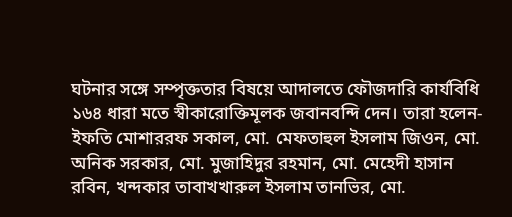ঘটনার সঙ্গে সম্পৃক্ততার বিষয়ে আদালতে ফৌজদারি কার্যবিধি ১৬৪ ধারা মতে স্বীকারোক্তিমূলক জবানবন্দি দেন। তারা হলেন- ইফতি মোশাররফ সকাল, মো. মেফতাহুল ইসলাম জিওন, মো. অনিক সরকার, মো. মুজাহিদুর রহমান, মো. মেহেদী হাসান রবিন, খন্দকার তাবাখখারুল ইসলাম তানভির, মো.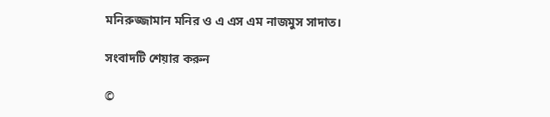মনিরুজ্জামান মনির ও এ এস এম নাজমুস সাদাত।

সংবাদটি শেয়ার করুন

©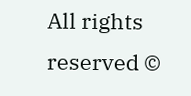All rights reserved ©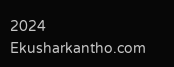2024  Ekusharkantho.com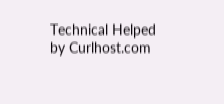Technical Helped by Curlhost.com